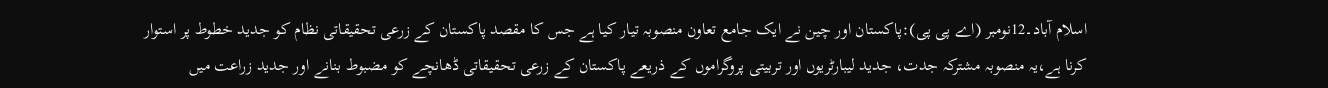اسلام آباد۔12نومبر (اے پی پی):پاکستان اور چین نے ایک جامع تعاون منصوبہ تیار کیا ہے جس کا مقصد پاکستان کے زرعی تحقیقاتی نظام کو جدید خطوط پر استوار کرنا ہے،یہ منصوبہ مشترکہ جدت، جدید لیبارٹریوں اور تربیتی پروگراموں کے ذریعے پاکستان کے زرعی تحقیقاتی ڈھانچے کو مضبوط بنانے اور جدید زراعت میں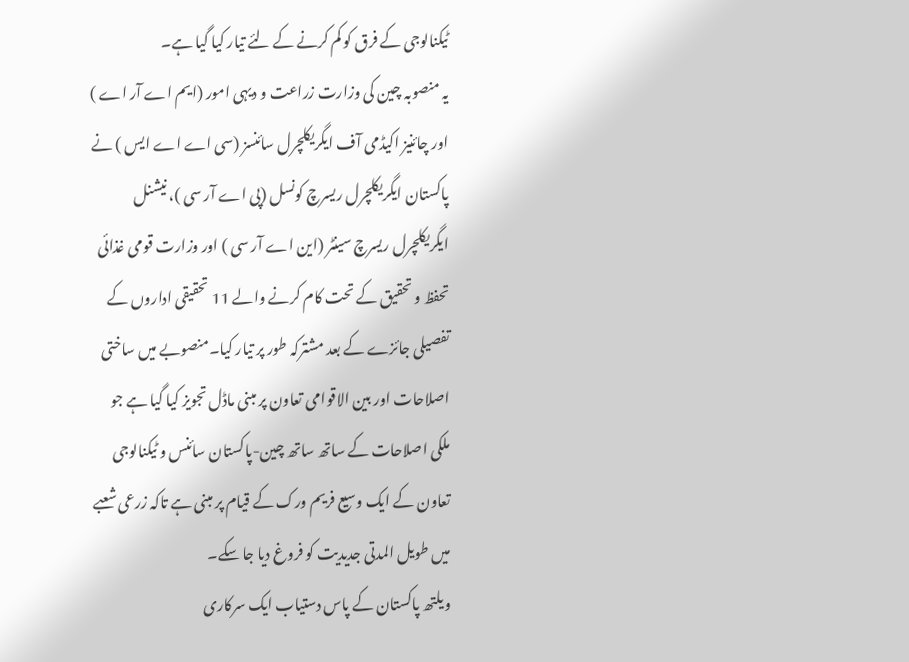ٹیکنالوجی کے فرق کو کم کرنے کے لئے تیار کیا گیا ہے۔
یہ منصوبہ چین کی وزارت زراعت و دیہی امور (ایم اے آر اے ) اور چائنیز اکیڈمی آف ایگریکلچرل سائنسز (سی اے اے ایس ) نے پاکستان ایگریکلچرل ریسرچ کونسل (پی اے آر سی )، نیشنل ایگریکلچرل ریسرچ سینٹر (این اے آر سی ) اور وزارت قومی غذائی تحفظ و تحقیق کے تحت کام کرنے والے 11 تحقیقی اداروں کے تفصیلی جائزے کے بعد مشترکہ طور پر تیار کیا۔منصوبے میں ساختی اصلاحات اور بین الاقوامی تعاون پر مبنی ماڈل تجویز کیا گیا ہے جو ملکی اصلاحات کے ساتھ ساتھ چین-پاکستان سائنس و ٹیکنالوجی تعاون کے ایک وسیع فریم ورک کے قیام پر مبنی ہے تاکہ زرعی شعبے میں طویل المدتی جدیدیت کو فروغ دیا جا سکے۔
ویلتھ پاکستان کے پاس دستیاب ایک سرکاری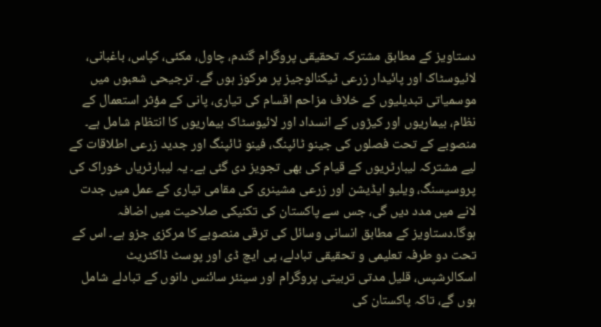دستاویز کے مطابق مشترکہ تحقیقی پروگرام گندم، چاول، مکئی، کپاس، باغبانی، لائیوسٹاک اور پائیدار زرعی ٹیکنالوجیز پر مرکوز ہوں گے۔ ترجیحی شعبوں میں موسمیاتی تبدیلیوں کے خلاف مزاحم اقسام کی تیاری، پانی کے مؤثر استعمال کے نظام، بیماریوں اور کیڑوں کے انسداد اور لائیوسٹاک بیماریوں کا انتظام شامل ہے۔
منصوبے کے تحت فصلوں کی جینو ٹائپنگ، فینو ٹائپنگ اور جدید زرعی اطلاقات کے لیے مشترکہ لیبارٹریوں کے قیام کی بھی تجویز دی گئی ہے۔ یہ لیبارٹریاں خوراک کی پروسیسنگ، ویلیو ایڈیشن اور زرعی مشینری کی مقامی تیاری کے عمل میں جدت لانے میں مدد دیں گی، جس سے پاکستان کی تکنیکی صلاحیت میں اضافہ ہوگا۔دستاویز کے مطابق انسانی وسائل کی ترقی منصوبے کا مرکزی جزو ہے۔ اس کے تحت دو طرفہ تعلیمی و تحقیقی تبادلے، پی ایچ ڈی اور پوسٹ ڈاکٹریٹ اسکالرشپس، قلیل مدتی تربیتی پروگرام اور سینئر سائنس دانوں کے تبادلے شامل ہوں گے، تاکہ پاکستان کی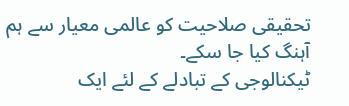تحقیقی صلاحیت کو عالمی معیار سے ہم آہنگ کیا جا سکے۔
ٹیکنالوجی کے تبادلے کے لئے ایک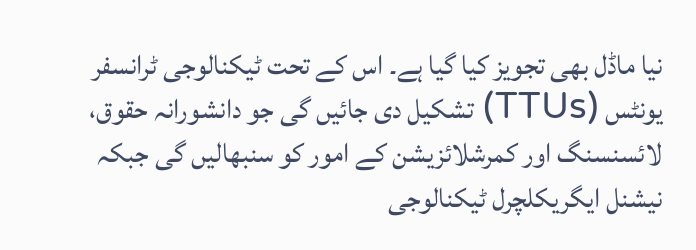نیا ماڈل بھی تجویز کیا گیا ہے۔ اس کے تحت ٹیکنالوجی ٹرانسفر یونٹس (TTUs) تشکیل دی جائیں گی جو دانشورانہ حقوق، لائسنسنگ اور کمرشلائزیشن کے امور کو سنبھالیں گی جبکہ نیشنل ایگریکلچرل ٹیکنالوجی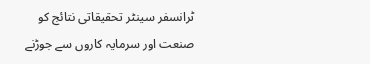ٹرانسفر سینٹر تحقیقاتی نتائج کو صنعت اور سرمایہ کاروں سے جوڑنے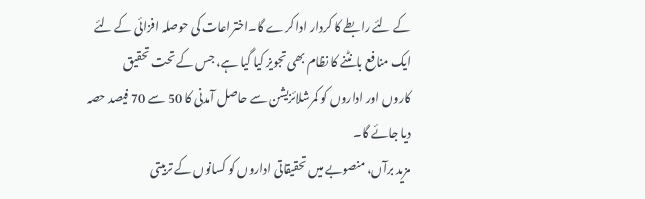کے لئے رابطے کا کردار ادا کرے گا۔اختراعات کی حوصلہ افزائی کے لئے ایک منافع بانٹنے کا نظام بھی تجویز کیا گیا ہے، جس کے تحت تحقیق کاروں اور اداروں کو کمرشلائزیشن سے حاصل آمدنی کا 50 سے 70 فیصد حصہ دیا جائے گا۔
مزید برآں، منصوبے میں تحقیقاتی اداروں کو کسانوں کے تربیتی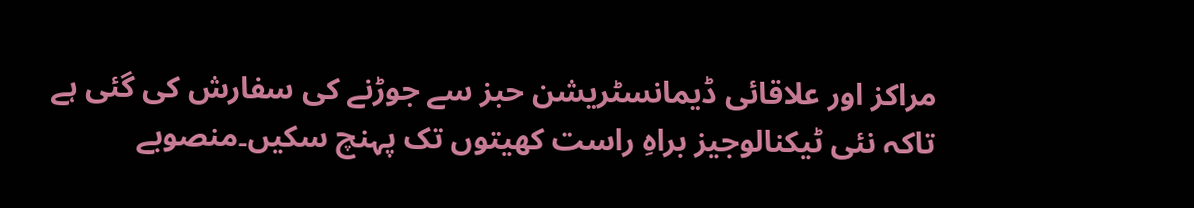مراکز اور علاقائی ڈیمانسٹریشن حبز سے جوڑنے کی سفارش کی گئی ہے تاکہ نئی ٹیکنالوجیز براہِ راست کھیتوں تک پہنچ سکیں۔منصوبے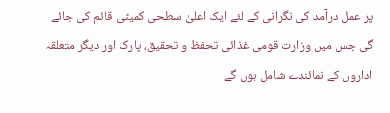پر عمل درآمد کی نگرانی کے لئے ایک اعلیٰ سطحی کمیٹی قائم کی جائے گی جس میں وزارت قومی غذائی تحفظ و تحقیق، پارک اور دیگر متعلقہ اداروں کے نمائندے شامل ہوں گے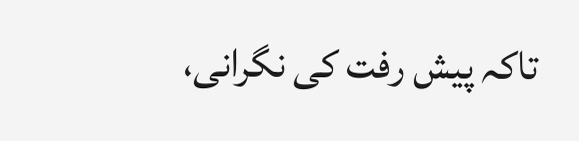تاکہ پیش رفت کی نگرانی،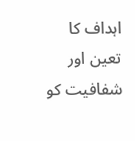اہداف کا تعین اور شفافیت کو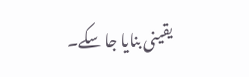یقینی بنایا جا سکے۔